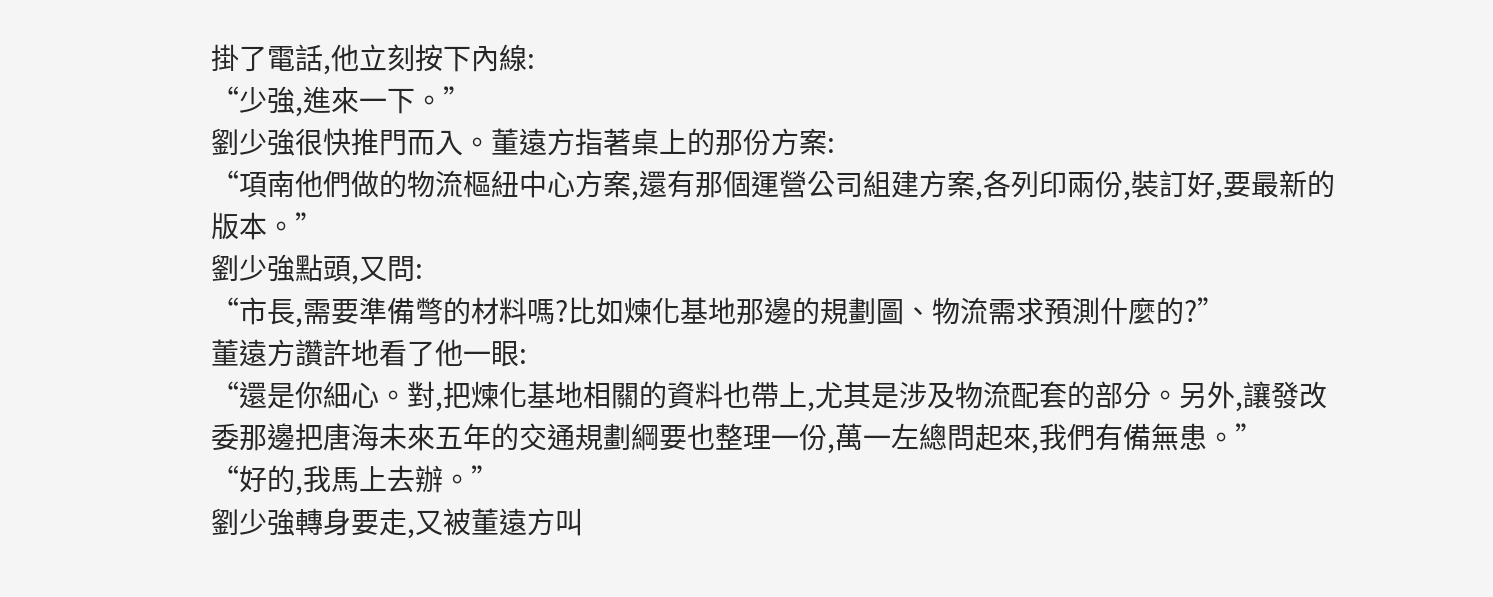掛了電話,他立刻按下內線:
“少強,進來一下。”
劉少強很快推門而入。董遠方指著桌上的那份方案:
“項南他們做的物流樞紐中心方案,還有那個運營公司組建方案,各列印兩份,裝訂好,要最新的版本。”
劉少強點頭,又問:
“市長,需要準備彆的材料嗎?比如煉化基地那邊的規劃圖、物流需求預測什麼的?”
董遠方讚許地看了他一眼:
“還是你細心。對,把煉化基地相關的資料也帶上,尤其是涉及物流配套的部分。另外,讓發改委那邊把唐海未來五年的交通規劃綱要也整理一份,萬一左總問起來,我們有備無患。”
“好的,我馬上去辦。”
劉少強轉身要走,又被董遠方叫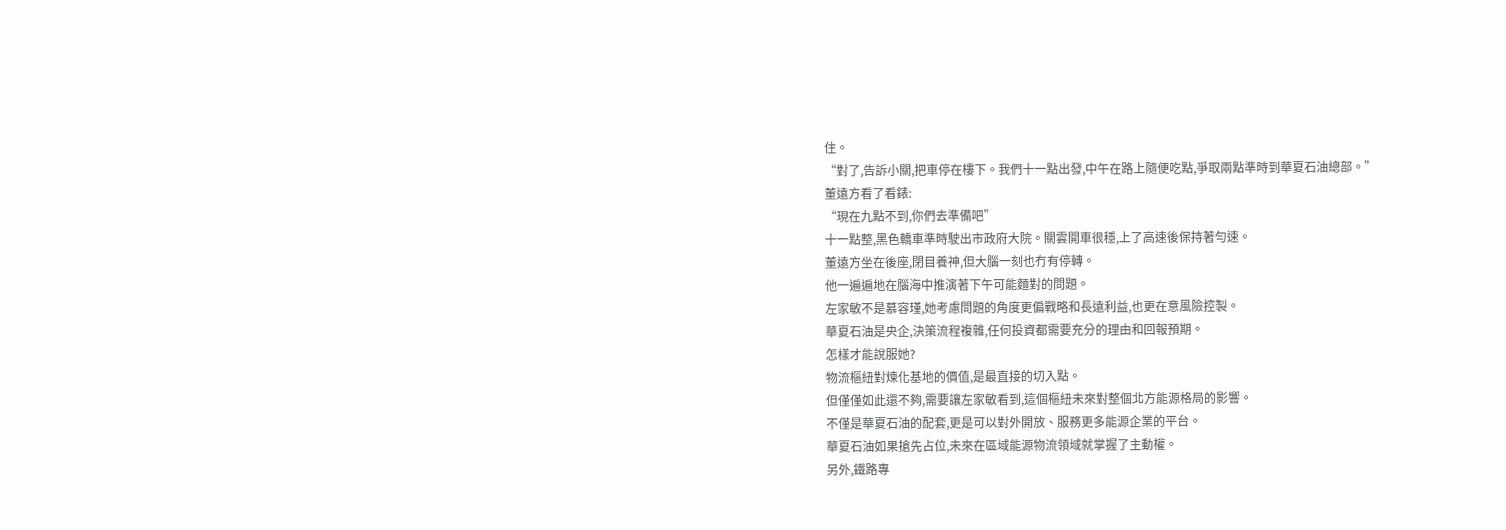住。
“對了,告訴小關,把車停在樓下。我們十一點出發,中午在路上隨便吃點,爭取兩點準時到華夏石油總部。”
董遠方看了看錶:
“現在九點不到,你們去準備吧”
十一點整,黑色轎車準時駛出市政府大院。關雲開車很穩,上了高速後保持著勻速。
董遠方坐在後座,閉目養神,但大腦一刻也冇有停轉。
他一遍遍地在腦海中推演著下午可能麵對的問題。
左家敏不是慕容瑾,她考慮問題的角度更偏戰略和長遠利益,也更在意風險控製。
華夏石油是央企,決策流程複雜,任何投資都需要充分的理由和回報預期。
怎樣才能說服她?
物流樞紐對煉化基地的價值,是最直接的切入點。
但僅僅如此還不夠,需要讓左家敏看到,這個樞紐未來對整個北方能源格局的影響。
不僅是華夏石油的配套,更是可以對外開放、服務更多能源企業的平台。
華夏石油如果搶先占位,未來在區域能源物流領域就掌握了主動權。
另外,鐵路專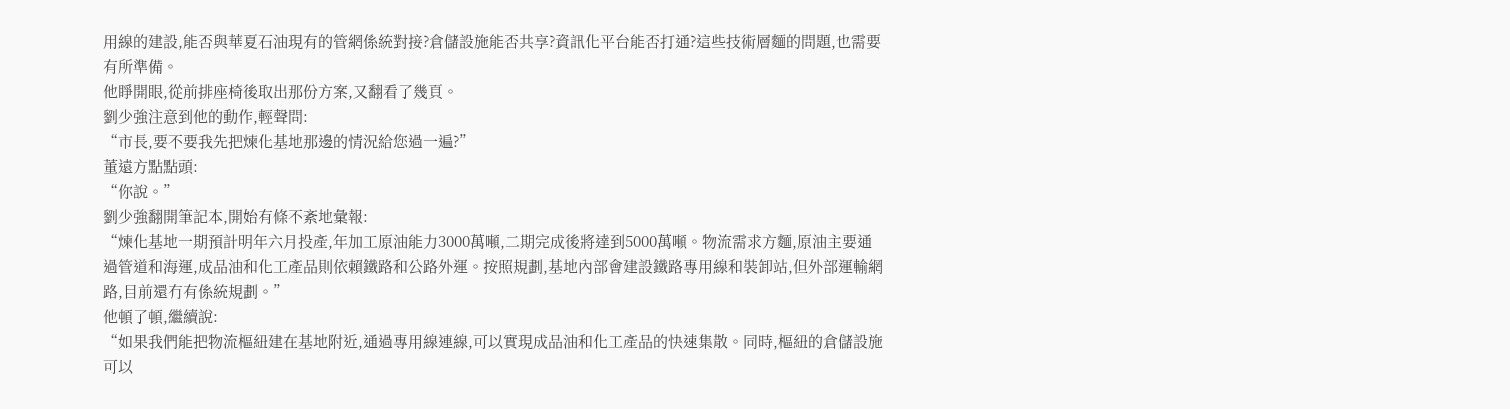用線的建設,能否與華夏石油現有的管網係統對接?倉儲設施能否共享?資訊化平台能否打通?這些技術層麵的問題,也需要有所準備。
他睜開眼,從前排座椅後取出那份方案,又翻看了幾頁。
劉少強注意到他的動作,輕聲問:
“市長,要不要我先把煉化基地那邊的情況給您過一遍?”
董遠方點點頭:
“你說。”
劉少強翻開筆記本,開始有條不紊地彙報:
“煉化基地一期預計明年六月投產,年加工原油能力3000萬噸,二期完成後將達到5000萬噸。物流需求方麵,原油主要通過管道和海運,成品油和化工產品則依賴鐵路和公路外運。按照規劃,基地內部會建設鐵路專用線和裝卸站,但外部運輸網路,目前還冇有係統規劃。”
他頓了頓,繼續說:
“如果我們能把物流樞紐建在基地附近,通過專用線連線,可以實現成品油和化工產品的快速集散。同時,樞紐的倉儲設施可以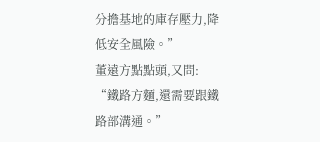分擔基地的庫存壓力,降低安全風險。”
董遠方點點頭,又問:
“鐵路方麵,還需要跟鐵路部溝通。”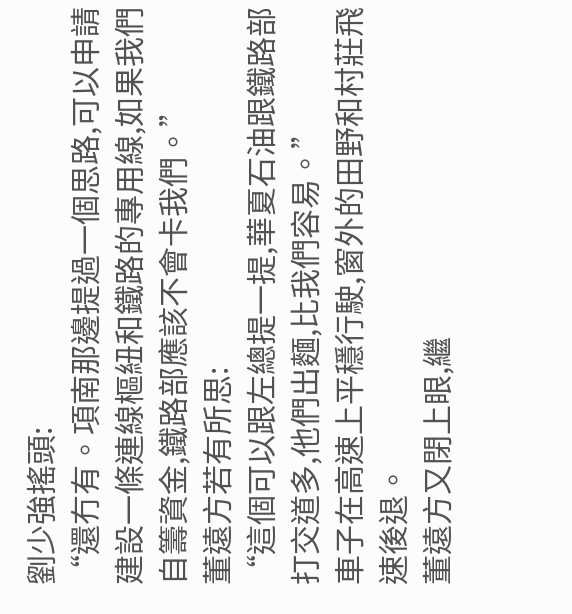劉少強搖頭:
“還冇有。項南那邊提過一個思路,可以申請建設一條連線樞紐和鐵路的專用線,如果我們自籌資金,鐵路部應該不會卡我們。”
董遠方若有所思:
“這個可以跟左總提一提,華夏石油跟鐵路部打交道多,他們出麵,比我們容易。”
車子在高速上平穩行駛,窗外的田野和村莊飛速後退。
董遠方又閉上眼,繼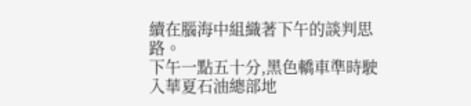續在腦海中組織著下午的談判思路。
下午一點五十分,黑色轎車準時駛入華夏石油總部地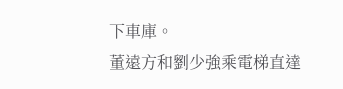下車庫。
董遠方和劉少強乘電梯直達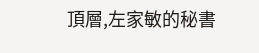頂層,左家敏的秘書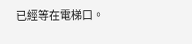已經等在電梯口。